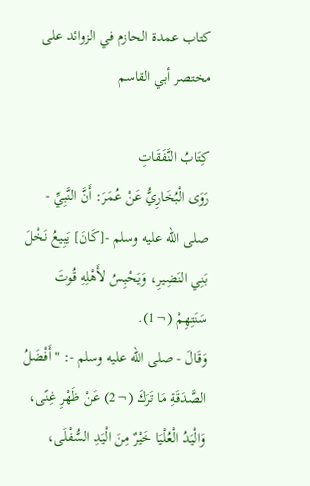كتاب عمدة الحازم في الزوائد على مختصر أبي القاسم

كِتَابُ النَّفَقَاتِ
رَوَى الْبُخَارِيُّ عَنْ عُمَرَ: أَنَّ النَّبِيِّ - صلى الله عليه وسلم -[كَانَ] يَبِيعُ نَخْلَ بَنِي النَضِيرِ، وَيَحْبِسُ لأَهْلِهِ قُوتَ سَنَتِهِمْ (¬1).
وَقَالَ - صلى الله عليه وسلم -: "أَفْضَلُ الصَّدَقَةِ مَا تَرَكَ (¬2) عَنْ ظَهْرِ غِنًى، وَالْيَدُ الْعُلْيَا خَيْرٌ مِنَ الْيَدِ السُّفْلَى،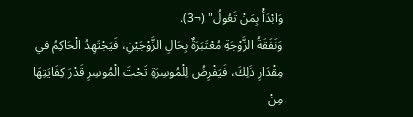وَابْدَأْ بِمَنْ تَعُولُ" (¬3).
وَنَفَقَةُ الزَّوْجَةِ مُعْتَبَرَةٌ بِحَالِ الزَّوْجَيْنِ، فَيَجْتَهِدُ الْحَاكِمُ في مِقْدَارِ ذَلِكَ، فَيَفْرِضُ لِلْمُوسِرَةِ تَحْتَ الْمُوسِرِ قَدْرَ كِفَايَتِهَا مِنْ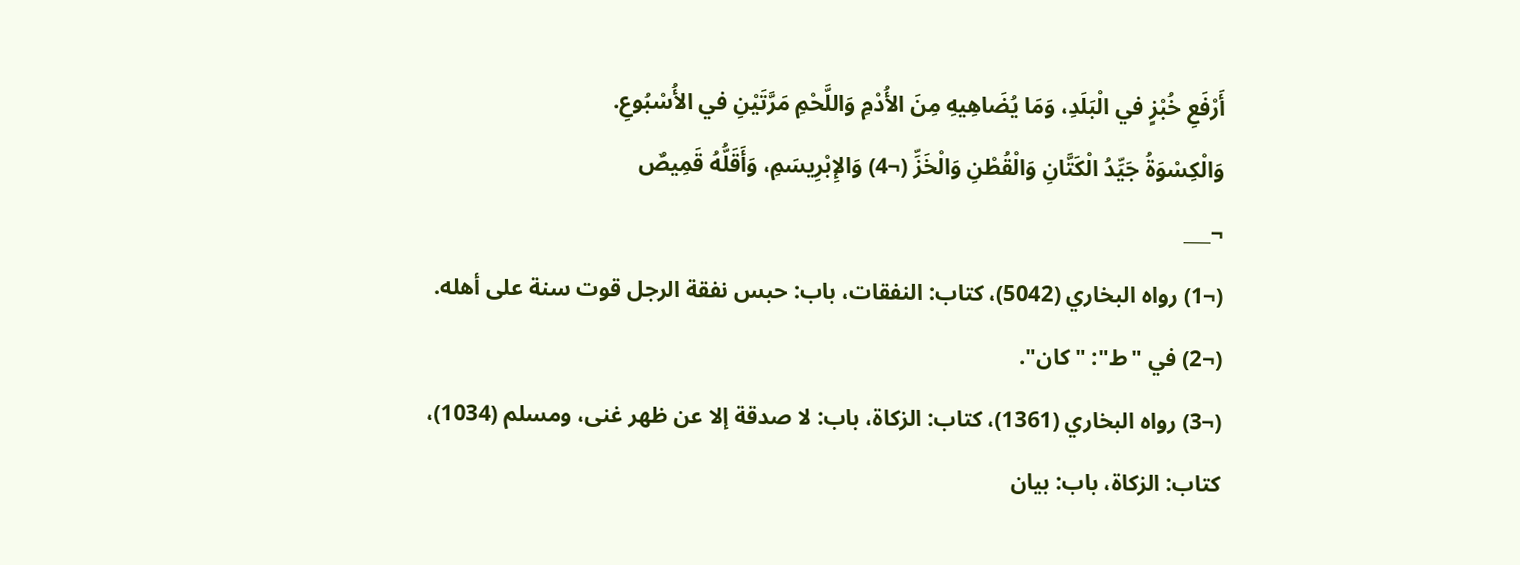أَرْفَعِ خُبْزٍ في الْبَلَدِ، وَمَا يُضَاهِيهِ مِنَ الأُدْمِ وَاللَّحْمِ مَرَّتَيْنِ في الأُسْبُوعِ.
وَالْكِسْوَةُ جَيِّدُ الْكَتَّانِ وَالْقُطْنِ وَالْخَزِّ (¬4) وَالإِبْرِيسَمِ، وَأَقَلُّهُ قَمِيصٌ
¬___
(¬1) رواه البخاري (5042)، كتاب: النفقات، باب: حبس نفقة الرجل قوت سنة على أهله.
(¬2) في "ط": "كان".
(¬3) رواه البخاري (1361)، كتاب: الزكاة، باب: لا صدقة إلا عن ظهر غنى، ومسلم (1034)، كتاب: الزكاة، باب: بيان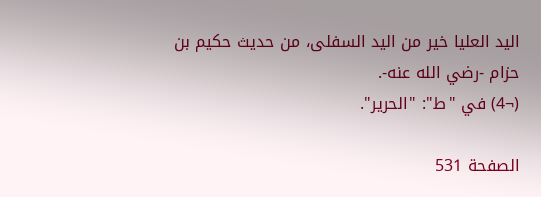اليد العليا خير من اليد السفلى، من حديث حكيم بن حزام -رضي الله عنه-.
(¬4) في "ط": "الحرير".

الصفحة 531